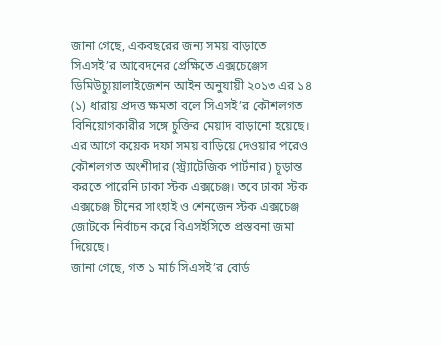জানা গেছে, একবছরের জন্য সময় বাড়াতে সিএসই’র আবেদনের প্রেক্ষিতে এক্সচেঞ্জেস ডিমিউচ্যুয়ালাইজেশন আইন অনুযায়ী ২০১৩ এর ১৪ (১) ধারায় প্রদত্ত ক্ষমতা বলে সিএসই’র কৌশলগত বিনিয়োগকারীর সঙ্গে চুক্তির মেয়াদ বাড়ানো হয়েছে।
এর আগে কয়েক দফা সময় বাড়িয়ে দেওয়ার পরেও কৌশলগত অংশীদার (স্ট্র্যাটেজিক পার্টনার) চূড়ান্ত করতে পারেনি ঢাকা স্টক এক্সচেঞ্জ। তবে ঢাকা স্টক এক্সচেঞ্জ চীনের সাংহাই ও শেনজেন স্টক এক্সচেঞ্জ জোটকে নির্বাচন করে বিএসইসিতে প্রস্তবনা জমা দিয়েছে।
জানা গেছে, গত ১ মার্চ সিএসই’র বোর্ড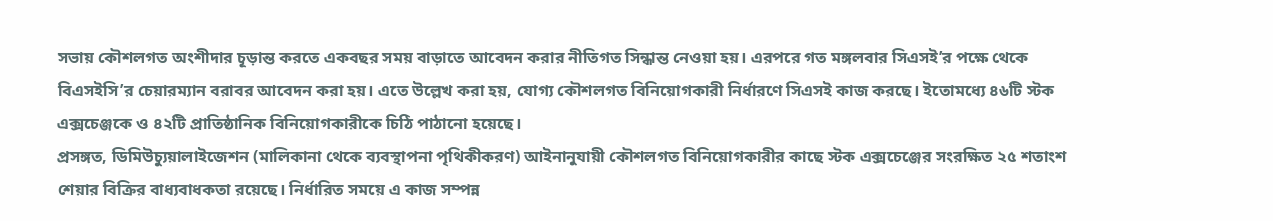সভায় কৌশলগত অংশীদার চূড়ান্ত করতে একবছর সময় বাড়াতে আবেদন করার নীতিগত সিন্ধান্ত নেওয়া হয়। এরপরে গত মঙ্গলবার সিএসই’র পক্ষে থেকে বিএসইসি’র চেয়ারম্যান বরাবর আবেদন করা হয়। এতে উল্লেখ করা হয়, যোগ্য কৌশলগত বিনিয়োগকারী নির্ধারণে সিএসই কাজ করছে। ইতোমধ্যে ৪৬টি স্টক এক্সচেঞ্জকে ও ৪২টি প্রাতিষ্ঠানিক বিনিয়োগকারীকে চিঠি পাঠানো হয়েছে।
প্রসঙ্গত, ডিমিউচ্যুয়ালাইজেশন (মালিকানা থেকে ব্যবস্থাপনা পৃথিকীকরণ) আইনানুযায়ী কৌশলগত বিনিয়োগকারীর কাছে স্টক এক্সচেঞ্জের সংরক্ষিত ২৫ শতাংশ শেয়ার বিক্রির বাধ্যবাধকতা রয়েছে। নির্ধারিত সময়ে এ কাজ সম্পন্ন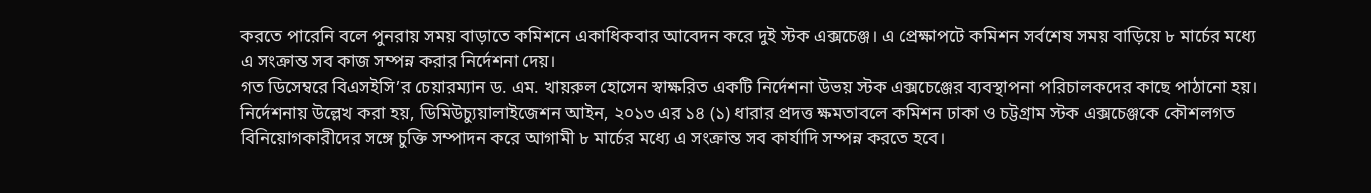করতে পারেনি বলে পুনরায় সময় বাড়াতে কমিশনে একাধিকবার আবেদন করে দুই স্টক এক্সচেঞ্জ। এ প্রেক্ষাপটে কমিশন সর্বশেষ সময় বাড়িয়ে ৮ মার্চের মধ্যে এ সংক্রান্ত সব কাজ সম্পন্ন করার নির্দেশনা দেয়।
গত ডিসেম্বরে বিএসইসি’র চেয়ারম্যান ড. এম. খায়রুল হোসেন স্বাক্ষরিত একটি নির্দেশনা উভয় স্টক এক্সচেঞ্জের ব্যবস্থাপনা পরিচালকদের কাছে পাঠানো হয়। নির্দেশনায় উল্লেখ করা হয়, ডিমিউচ্যুয়ালাইজেশন আইন, ২০১৩ এর ১৪ (১) ধারার প্রদত্ত ক্ষমতাবলে কমিশন ঢাকা ও চট্টগ্রাম স্টক এক্সচেঞ্জকে কৌশলগত বিনিয়োগকারীদের সঙ্গে চুক্তি সম্পাদন করে আগামী ৮ মার্চের মধ্যে এ সংক্রান্ত সব কার্যাদি সম্পন্ন করতে হবে।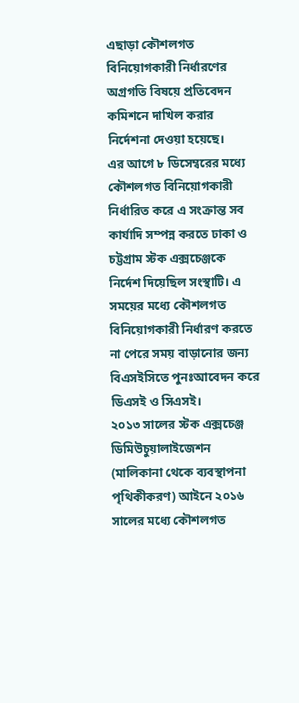এছাড়া কৌশলগত বিনিয়োগকারী নির্ধারণের অগ্রগতি বিষয়ে প্রতিবেদন কমিশনে দাখিল করার নির্দেশনা দেওয়া হয়েছে।
এর আগে ৮ ডিসেম্বরের মধ্যে কৌশলগত বিনিয়োগকারী নির্ধারিত করে এ সংক্রান্ত সব কার্যাদি সম্পন্ন করতে ঢাকা ও চট্টগ্রাম স্টক এক্সচেঞ্জকে নির্দেশ দিয়েছিল সংস্থাটি। এ সময়ের মধ্যে কৌশলগত বিনিয়োগকারী নির্ধারণ করতে না পেরে সময় বাড়ানোর জন্য বিএসইসিতে পুনঃআবেদন করে ডিএসই ও সিএসই।
২০১৩ সালের স্টক এক্সচেঞ্জ ডিমিউচুয়ালাইজেশন (মালিকানা থেকে ব্যবস্থাপনা পৃথিকীকরণ) আইনে ২০১৬ সালের মধ্যে কৌশলগত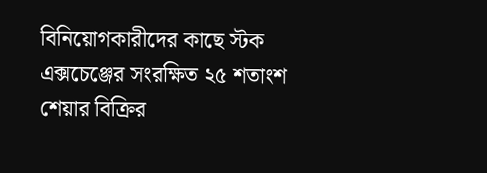বিনিয়োগকারীদের কাছে স্টক এক্সচেঞ্জের সংরক্ষিত ২৫ শতাংশ শেয়ার বিক্রির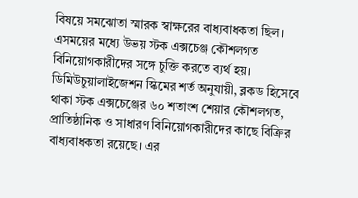বিষয়ে সমঝোতা স্মারক স্বাক্ষরের বাধ্যবাধকতা ছিল। এসময়ের মধ্যে উভয় স্টক এক্সচেঞ্জ কৌশলগত বিনিয়োগকারীদের সঙ্গে চুক্তি করতে ব্যর্থ হয়।
ডিমিউচুয়ালাইজেশন স্কিমের শর্ত অনুযায়ী, ব্লকড হিসেবে থাকা স্টক এক্সচেঞ্জের ৬০ শতাংশ শেয়ার কৌশলগত, প্রাতিষ্ঠানিক ও সাধারণ বিনিয়োগকারীদের কাছে বিক্রির বাধ্যবাধকতা রয়েছে। এর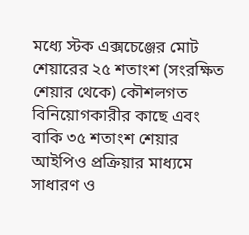মধ্যে স্টক এক্সচেঞ্জের মোট শেয়ারের ২৫ শতাংশ (সংরক্ষিত শেয়ার থেকে) কৌশলগত বিনিয়োগকারীর কাছে এবং বাকি ৩৫ শতাংশ শেয়ার আইপিও প্রক্রিয়ার মাধ্যমে সাধারণ ও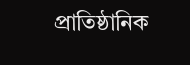প্রাতিষ্ঠানিক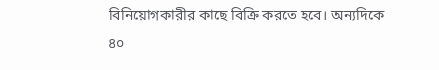বিনিয়োগকারীর কাছে বিক্রি করতে হবে। অন্যদিকে ৪০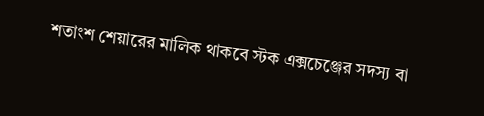শতাংশ শেয়ারের মালিক থাকবে স্টক এক্সচেঞ্জের সদস্য বা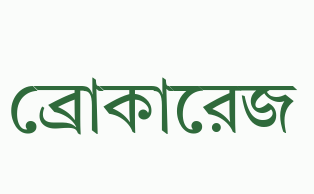ব্রোকারেজ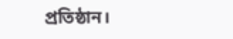প্রতিষ্ঠান।